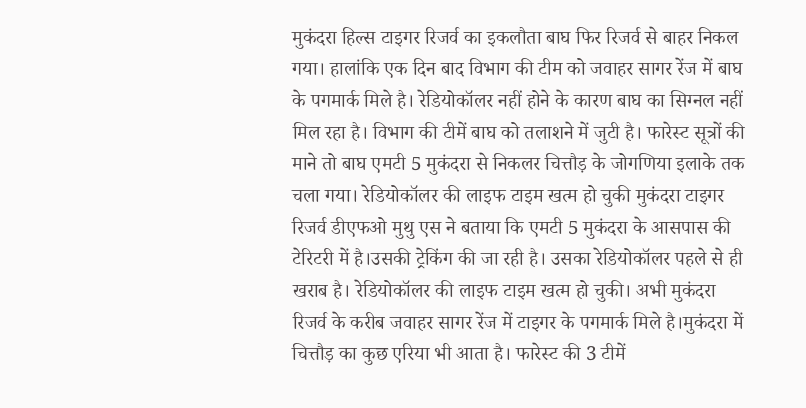मुकंदरा हिल्स टाइगर रिजर्व का इकलौता बाघ फिर रिजर्व से बाहर निकल गया। हालांकि एक दिन बाद विभाग की टीम को जवाहर सागर रेंज में बाघ के पगमार्क मिले है। रेडियोकॉलर नहीं होने के कारण बाघ का सिग्नल नहीं मिल रहा है। विभाग की टीमें बाघ को तलाशने में जुटी है। फारेस्ट सूत्रों की माने तो बाघ एमटी 5 मुकंदरा से निकलर चित्तौड़ के जोगणिया इलाके तक चला गया। रेडियोकॉलर की लाइफ टाइम खत्म हो चुकी मुकंदरा टाइगर रिजर्व डीएफओ मुथु एस ने बताया कि एमटी 5 मुकंदरा के आसपास की टेरिटरी में है।उसकी ट्रेकिंग की जा रही है। उसका रेडियोकॉलर पहले से ही खराब है। रेडियोकॉलर की लाइफ टाइम खत्म हो चुकी। अभी मुकंदरा रिजर्व के करीब जवाहर सागर रेंज में टाइगर के पगमार्क मिले है।मुकंदरा में चित्तौड़ का कुछ एरिया भी आता है। फारेस्ट की 3 टीमें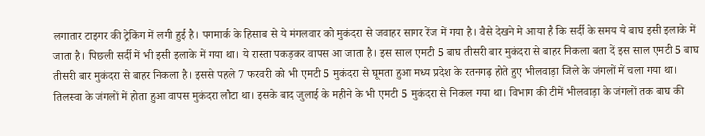लगातार टाइगर की ट्रेकिंग में लगी हुई है। पगमार्क के हिसाब से ये मंगलवार को मुकंदरा से जवाहर सागर रेंज में गया है। वैसे देखने मे आया है कि सर्दी के समय ये बाघ इसी इलाके में जाता है। पिछली सर्दी में भी इसी इलाके में गया था। ये रास्ता पकड़कर वापस आ जाता है। इस साल एमटी 5 बाघ तीसरी बार मुकंदरा से बाहर निकला बता दें इस साल एमटी 5 बाघ तीसरी बार मुकंदरा से बाहर निकला है। इससे पहले 7 फरवरी को भी एमटी 5 मुकंदरा से घूमता हुआ मध्य प्रदेश के रतनगढ़ होते हुए भीलवाड़ा जिले के जंगलों में चला गया था। तिलस्वा के जंगलों में होता हुआ वापस मुकंदरा लौटा था। इसके बाद जुलाई के महीने के भी एमटी 5 मुकंदरा से निकल गया था। विभाग की टीमें भीलवाड़ा के जंगलों तक बाघ की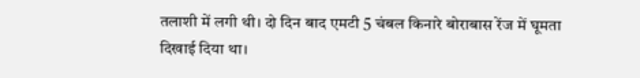तलाशी में लगी थी। दो दिन बाद एमटी 5 चंबल किनारे बोराबास रेंज में घूमता दिखाई दिया था।